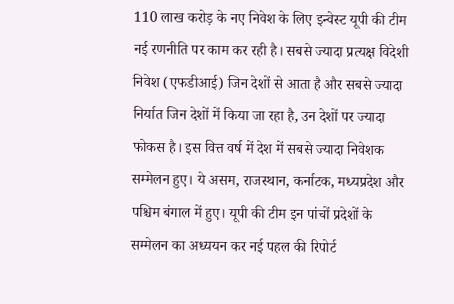110 लाख करोड़ के नए निवेश के लिए इन्वेस्ट यूपी की टीम नई रणनीति पर काम कर रही है। सबसे ज्यादा प्रत्यक्ष विदेशी निवेश (एफडीआई) जिन देशों से आता है और सबसे ज्यादा निर्यात जिन देशों में किया जा रहा है, उन देशों पर ज्यादा फोकस है। इस वित्त वर्ष में देश में सबसे ज्यादा निवेशक सम्मेलन हुए। ये असम, राजस्थान, कर्नाटक, मध्यप्रदेश और पश्चिम बंगाल में हुए। यूपी की टीम इन पांचों प्रदेशों के सम्मेलन का अध्ययन कर नई पहल की रिपोर्ट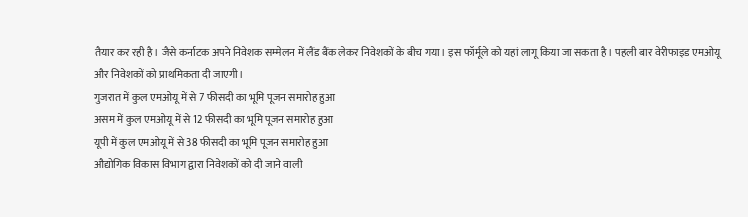तैयार कर रही है। जैसे कर्नाटक अपने निवेशक सम्मेलन में लैंड बैंक लेकर निवेशकों के बीच गया। इस फॉर्मूले को यहां लागू किया जा सकता है। पहली बार वेरीफाइड एमओयू और निवेशकों को प्राथमिकता दी जाएगी।
गुजरात में कुल एमओयू में से 7 फीसदी का भूमि पूजन समारोह हुआ
असम में कुल एमओयू में से 12 फीसदी का भूमि पूजन समारोह हुआ
यूपी में कुल एमओयू में से 38 फीसदी का भूमि पूजन समारोह हुआ
औद्योगिक विकास विभाग द्वारा निवेशकों को दी जाने वाली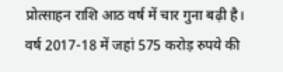प्रोत्साहन राशि आठ वर्ष में चार गुना बढ़ी है। वर्ष 2017-18 में जहां 575 करोड़ रुपये की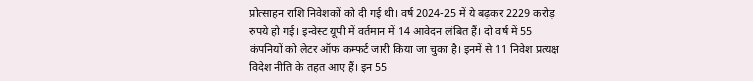प्रोत्साहन राशि निवेशकों को दी गई थी। वर्ष 2024-25 में ये बढ़कर 2229 करोड़ रुपये हो गई। इन्वेस्ट यूपी में वर्तमान में 14 आवेदन लंबित हैं। दो वर्ष में 55 कंपनियों को लेटर ऑफ कम्फर्ट जारी किया जा चुका है। इनमें से 11 निवेश प्रत्यक्ष विदेश नीति के तहत आए हैं। इन 55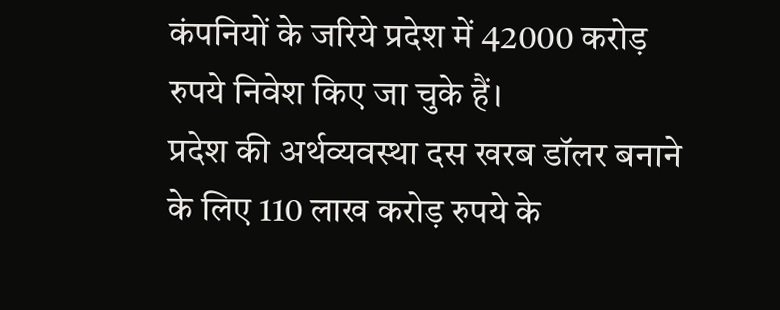कंपनियों के जरिये प्रदेश में 42000 करोड़ रुपये निवेश किए जा चुके हैं।
प्रदेश की अर्थव्यवस्था दस खरब डॉलर बनाने के लिए 110 लाख करोड़ रुपये के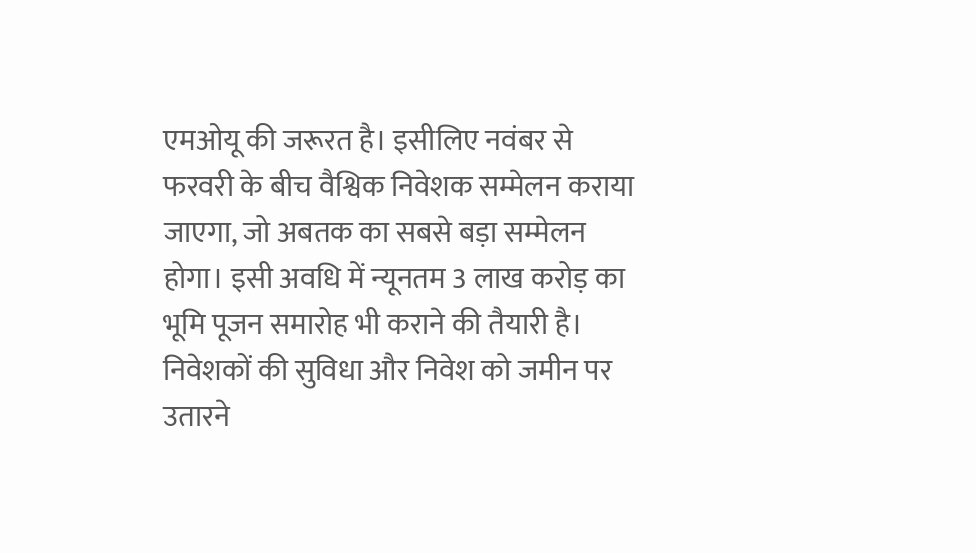एमओयू की जरूरत है। इसीलिए नवंबर से फरवरी के बीच वैश्विक निवेशक सम्मेलन कराया जाएगा, जो अबतक का सबसे बड़ा सम्मेलन होगा। इसी अवधि में न्यूनतम 3 लाख करोड़ का भूमि पूजन समारोह भी कराने की तैयारी है। निवेशकों की सुविधा और निवेश को जमीन पर उतारने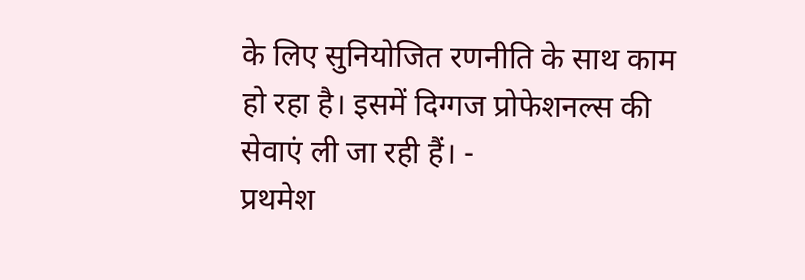के लिए सुनियोजित रणनीति के साथ काम हो रहा है। इसमें दिग्गज प्रोफेशनल्स की सेवाएं ली जा रही हैं। -
प्रथमेश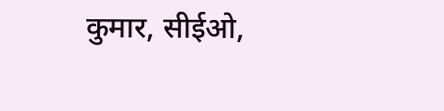कुमार, सीईओ,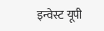इन्वेस्ट यूपी